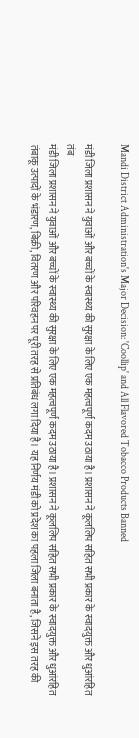Mandi District Administration's Major Decision: 'Coollip' and All Flavored Tobacco Products Banned

मंडी जिला प्रशासन ने युवाओं और बच्चों के स्वास्थ्य की सुरक्षा के लिए एक महत्वपूर्ण कदम उठाया है। प्रशासन ने कूललिप सहित सभी प्रकार के स्वादयुक्त और धुआंरहित तंब
मंडी जिला प्रशासन ने युवाओं और बच्चों के स्वास्थ्य की सुरक्षा के लिए एक महत्वपूर्ण कदम उठाया है। प्रशासन ने कूललिप सहित सभी प्रकार के स्वादयुक्त और धुआंरहित तंबाकू उत्पादों के भंडारण, बिक्री, वितरण और परिवहन पर पूरी तरह से प्रतिबंध लगा दिया है। यह निर्णय मंडी को प्रदेश का पहला जिला बनाता है, जिसने इस तरह की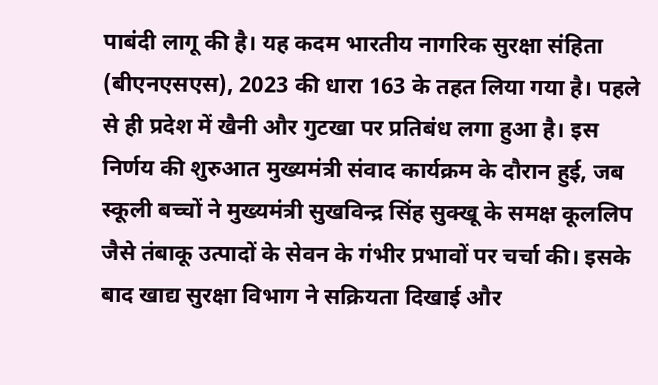पाबंदी लागू की है। यह कदम भारतीय नागरिक सुरक्षा संहिता (बीएनएसएस), 2023 की धारा 163 के तहत लिया गया है। पहले से ही प्रदेश में खैनी और गुटखा पर प्रतिबंध लगा हुआ है। इस निर्णय की शुरुआत मुख्यमंत्री संवाद कार्यक्रम के दौरान हुई, जब स्कूली बच्चों ने मुख्यमंत्री सुखविन्द्र सिंह सुक्खू के समक्ष कूललिप जैसे तंबाकू उत्पादों के सेवन के गंभीर प्रभावों पर चर्चा की। इसके बाद खाद्य सुरक्षा विभाग ने सक्रियता दिखाई और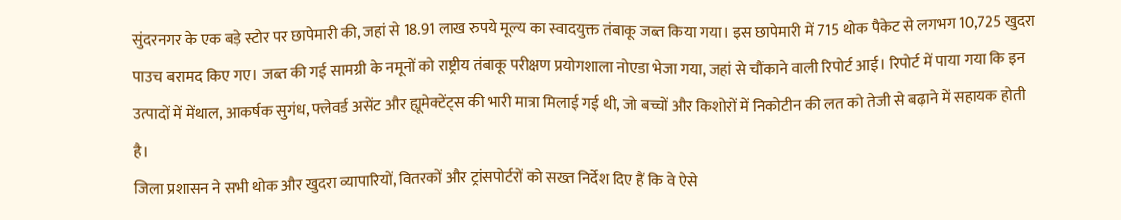सुंदरनगर के एक बड़े स्टोर पर छापेमारी की, जहां से 18.91 लाख रुपये मूल्य का स्वादयुक्त तंबाकू जब्त किया गया। इस छापेमारी में 715 थोक पैकेट से लगभग 10,725 खुदरा पाउच बरामद किए गए। जब्त की गई सामग्री के नमूनों को राष्ट्रीय तंबाकू परीक्षण प्रयोगशाला नोएडा भेजा गया, जहां से चौंकाने वाली रिपोर्ट आई। रिपोर्ट में पाया गया कि इन उत्पादों में मेंथाल, आकर्षक सुगंध, फ्लेवर्ड असेंट और ह्यूमेक्टेंट्स की भारी मात्रा मिलाई गई थी, जो बच्चों और किशोरों में निकोटीन की लत को तेजी से बढ़ाने में सहायक होती है।
जिला प्रशासन ने सभी थोक और खुदरा व्यापारियों, वितरकों और ट्रांसपोर्टरों को सख्त निर्देश दिए हैं कि वे ऐसे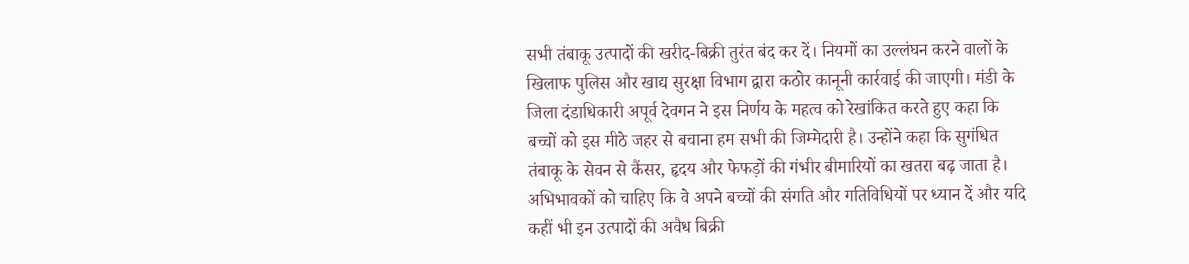सभी तंबाकू उत्पादों की खरीद-बिक्री तुरंत बंद कर दें। नियमों का उल्लंघन करने वालों के खिलाफ पुलिस और खाद्य सुरक्षा विभाग द्वारा कठोर कानूनी कार्रवाई की जाएगी। मंडी के जिला दंडाधिकारी अपूर्व देवगन ने इस निर्णय के महत्व को रेखांकित करते हुए कहा कि बच्चों को इस मीठे जहर से बचाना हम सभी की जिम्मेदारी है। उन्होंने कहा कि सुगंधित तंबाकू के सेवन से कैंसर, हृदय और फेफड़ों की गंभीर बीमारियों का खतरा बढ़ जाता है। अभिभावकों को चाहिए कि वे अपने बच्चों की संगति और गतिविधियों पर ध्यान दें और यदि कहीं भी इन उत्पादों की अवैध बिक्री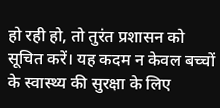हो रही हो, तो तुरंत प्रशासन को सूचित करें। यह कदम न केवल बच्चों के स्वास्थ्य की सुरक्षा के लिए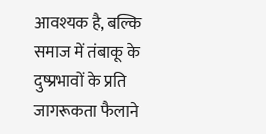आवश्यक है, बल्कि समाज में तंबाकू के दुष्प्रभावों के प्रति जागरूकता फैलाने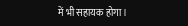में भी सहायक होगा।